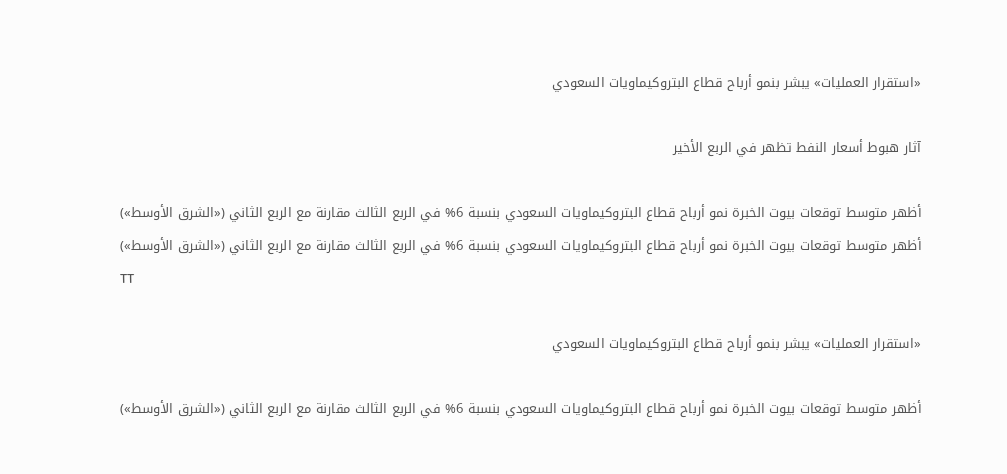«استقرار العمليات» يبشر بنمو أرباح قطاع البتروكيماويات السعودي

آثار هبوط أسعار النفط تظهر في الربع الأخير

أظهر متوسط توقعات بيوت الخبرة نمو أرباح قطاع البتروكيماويات السعودي بنسبة 6% في الربع الثالث مقارنة مع الربع الثاني («الشرق الأوسط»)
أظهر متوسط توقعات بيوت الخبرة نمو أرباح قطاع البتروكيماويات السعودي بنسبة 6% في الربع الثالث مقارنة مع الربع الثاني («الشرق الأوسط»)
TT

«استقرار العمليات» يبشر بنمو أرباح قطاع البتروكيماويات السعودي

أظهر متوسط توقعات بيوت الخبرة نمو أرباح قطاع البتروكيماويات السعودي بنسبة 6% في الربع الثالث مقارنة مع الربع الثاني («الشرق الأوسط»)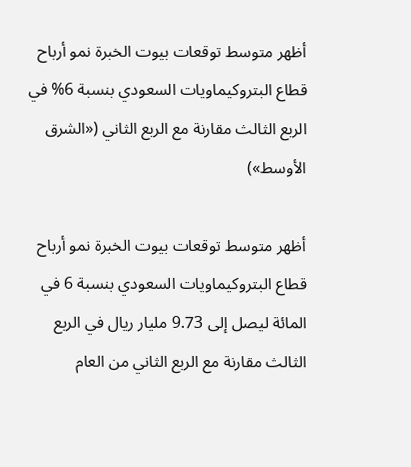أظهر متوسط توقعات بيوت الخبرة نمو أرباح قطاع البتروكيماويات السعودي بنسبة 6% في الربع الثالث مقارنة مع الربع الثاني («الشرق الأوسط»)

أظهر متوسط توقعات بيوت الخبرة نمو أرباح قطاع البتروكيماويات السعودي بنسبة 6 في المائة ليصل إلى 9.73 مليار ريال في الربع الثالث مقارنة مع الربع الثاني من العام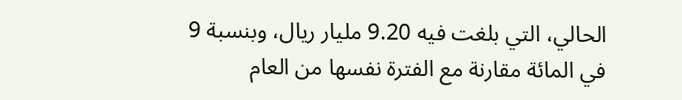الحالي، التي بلغت فيه 9.20 مليار ريال، وبنسبة 9 في المائة مقارنة مع الفترة نفسها من العام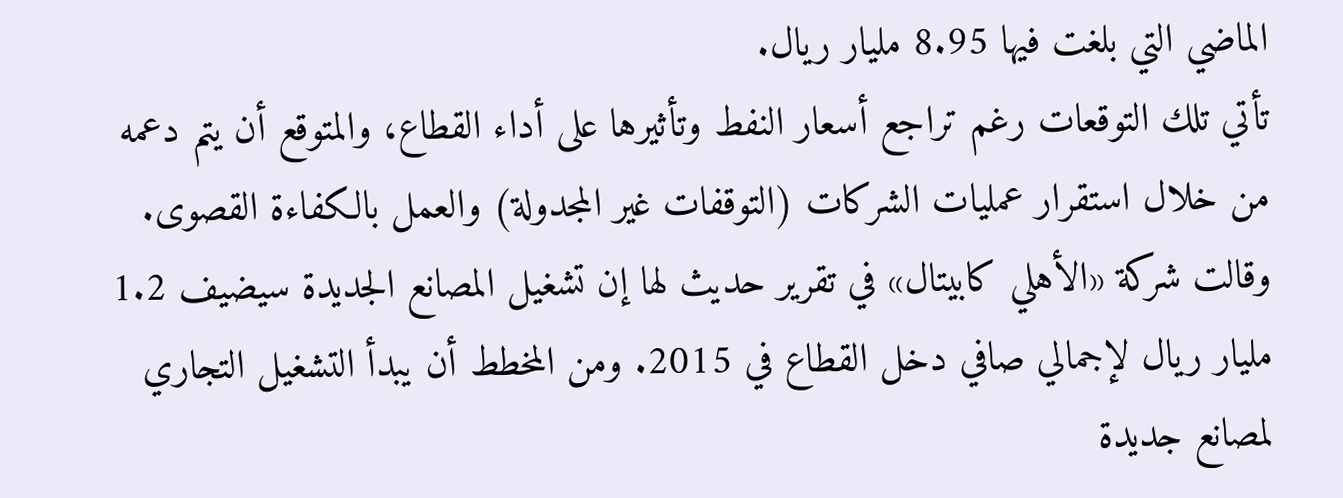الماضي التي بلغت فيها 8.95 مليار ريال.
تأتي تلك التوقعات رغم تراجع أسعار النفط وتأثيرها على أداء القطاع، والمتوقع أن يتم دعمه من خلال استقرار عمليات الشركات (التوقفات غير المجدولة) والعمل بالكفاءة القصوى.
وقالت شركة «الأهلي كابيتال» في تقرير حديث لها إن تشغيل المصانع الجديدة سيضيف 1.2 مليار ريال لإجمالي صافي دخل القطاع في 2015. ومن المخطط أن يبدأ التشغيل التجاري لمصانع جديدة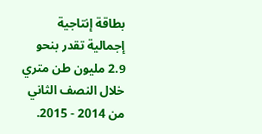بطاقة إنتاجية إجمالية تقدر بنحو 2.9 مليون طن متري خلال النصف الثاني من 2014 - 2015.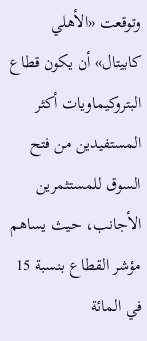وتوقعت «الأهلي كابيتال» أن يكون قطاع البتروكيماويات أكثر المستفيدين من فتح السوق للمستثمرين الأجانب، حيث يساهم مؤشر القطاع بنسبة 15 في المائة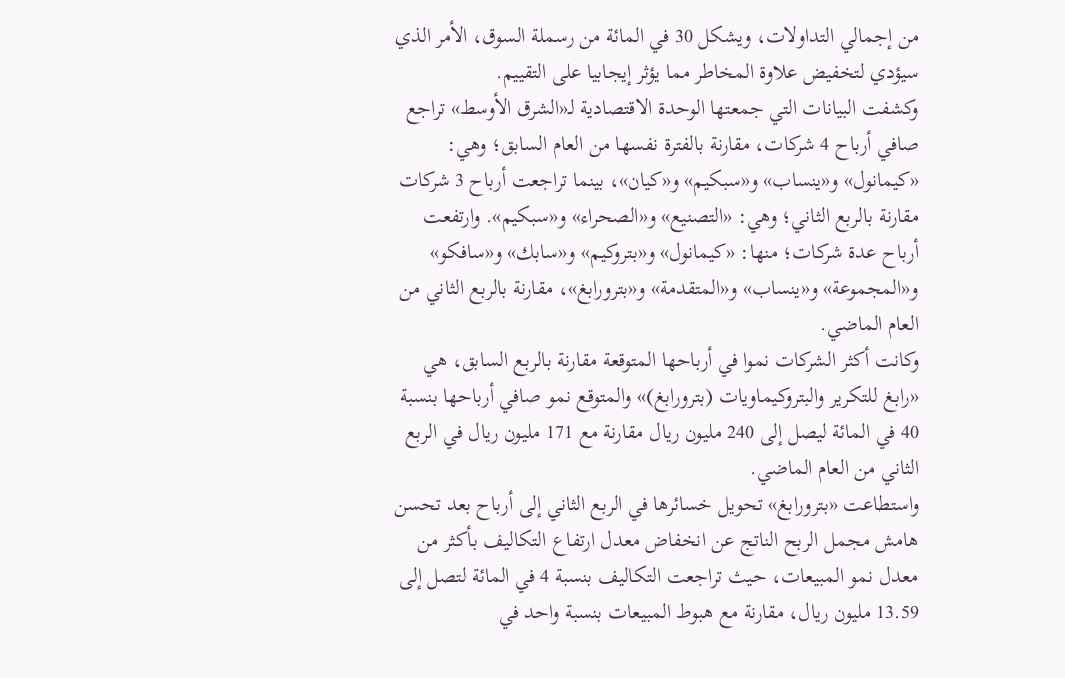من إجمالي التداولات، ويشكل 30 في المائة من رسملة السوق، الأمر الذي سيؤدي لتخفيض علاوة المخاطر مما يؤثر إيجابيا على التقييم.
وكشفت البيانات التي جمعتها الوحدة الاقتصادية لـ«الشرق الأوسط» تراجع صافي أرباح 4 شركات، مقارنة بالفترة نفسها من العام السابق؛ وهي: «كيمانول» و«ينساب» و«سبكيم» و«كيان»، بينما تراجعت أرباح 3 شركات مقارنة بالربع الثاني؛ وهي: «التصنيع» و«الصحراء» و«سبكيم». وارتفعت أرباح عدة شركات؛ منها: «كيمانول» و«بتروكيم» و«سابك» و«سافكو» و«المجموعة» و«ينساب» و«المتقدمة» و«بترورابغ»، مقارنة بالربع الثاني من العام الماضي.
وكانت أكثر الشركات نموا في أرباحها المتوقعة مقارنة بالربع السابق، هي «رابغ للتكرير والبتروكيماويات (بترورابغ)» والمتوقع نمو صافي أرباحها بنسبة 40 في المائة ليصل إلى 240 مليون ريال مقارنة مع 171 مليون ريال في الربع الثاني من العام الماضي.
واستطاعت «بترورابغ» تحويل خسائرها في الربع الثاني إلى أرباح بعد تحسن هامش مجمل الربح الناتج عن انخفاض معدل ارتفاع التكاليف بأكثر من معدل نمو المبيعات، حيث تراجعت التكاليف بنسبة 4 في المائة لتصل إلى 13.59 مليون ريال، مقارنة مع هبوط المبيعات بنسبة واحد في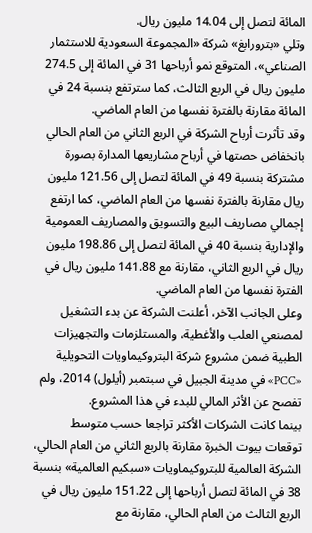المائة لتصل إلى 14.04 مليون ريال.
وتلي «بترورابغ» شركة «المجموعة السعودية للاستثمار الصناعي»، المتوقع نمو أرباحها 31 في المائة إلى 274.5 مليون ريال في الربع الثالث، كما سترتفع بنسبة 24 في المائة مقارنة بالفترة نفسها من العام الماضي.
وقد تأثرت أرباح الشركة في الربع الثاني من العام الحالي بانخفاض حصتها في أرباح مشاريعها المدارة بصورة مشتركة بنسبة 49 في المائة لتصل إلى 121.56 مليون ريال مقارنة بالفترة نفسها من العام الماضي، كما ارتفع إجمالي مصاريف البيع والتسويق والمصاريف العمومية والإدارية بنسبة 40 في المائة لتصل إلى 198.86 مليون ريال في الربع الثاني، مقارنة مع 141.88 مليون ريال في الفترة نفسها من العام الماضي.
وعلى الجانب الآخر، أعلنت الشركة عن بدء التشغيل لمصنعي العلب والأغطية، والمستلزمات والتجهيزات الطبية ضمن مشروع شركة البتروكيماويات التحويلية «PCC» في مدينة الجبيل في سبتمبر (أيلول) 2014، ولم تفصح عن الأثر المالي للبدء في هذا المشروع.
بينما كانت الشركات الأكثر تراجعا حسب متوسط توقعات بيوت الخبرة مقارنة بالربع الثاني من العام الحالي، الشركة العالمية للبتروكيماويات «سبكيم العالمية» بنسبة 38 في المائة لتصل أرباحها إلى 151.22 مليون ريال في الربع الثالث من العام الحالي، مقارنة مع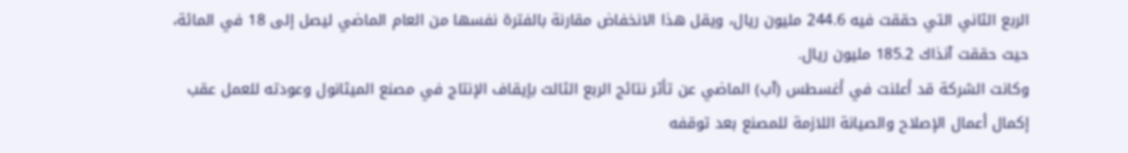الربع الثاني التي حققت فيه 244.6 مليون ريال، ويقل هذا الانخفاض مقارنة بالفترة نفسها من العام الماضي ليصل إلى 18 في المائة، حيث حققت آنذاك 185.2 مليون ريال.
وكانت الشركة قد أعلنت في أغسطس (آب) الماضي عن تأثر نتائج الربع الثالث بإيقاف الإنتاج في مصنع الميثانول وعودته للعمل عقب إكمال أعمال الإصلاح والصيانة اللازمة للمصنع بعد توقفه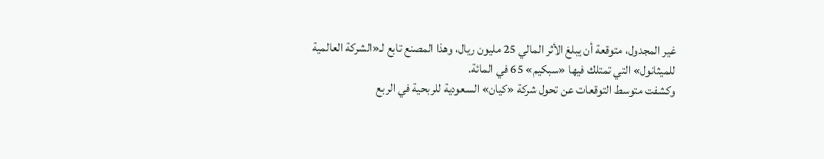غير المجدول، متوقعة أن يبلغ الأثر المالي 25 مليون ريال، وهذا المصنع تابع لـ«الشركة العالمية للميثانول» التي تمتلك فيها «سبكيم» 65 في المائة.
وكشفت متوسط التوقعات عن تحول شركة «كيان» السعودية للربحية في الربع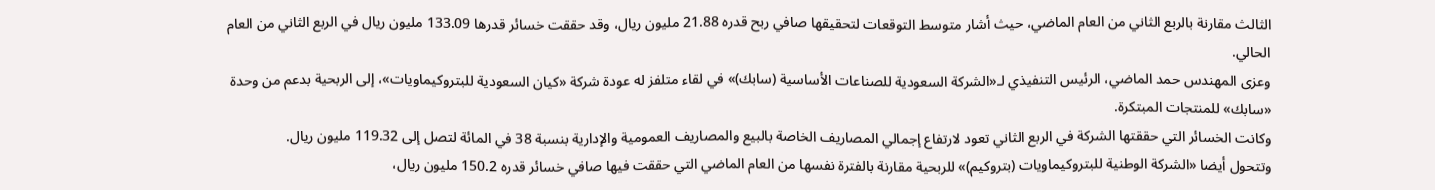الثالث مقارنة بالربع الثاني من العام الماضي، حيث أشار متوسط التوقعات لتحقيقها صافي ربح قدره 21.88 مليون ريال، وقد حققت خسائر قدرها 133.09 مليون ريال في الربع الثاني من العام الحالي.
وعزى المهندس حمد الماضي، الرئيس التنفيذي لـ«الشركة السعودية للصناعات الأساسية (سابك)» في لقاء متلفز له عودة شركة «كيان السعودية للبتروكيماويات»، إلى الربحية بدعم من وحدة «سابك» للمنتجات المبتكرة.
وكانت الخسائر التي حققتها الشركة في الربع الثاني تعود لارتفاع إجمالي المصاريف الخاصة بالبيع والمصاريف العمومية والإدارية بنسبة 38 في المائة لتصل إلى 119.32 مليون ريال.
وتتحول أيضا «الشركة الوطنية للبتروكيماويات (بتروكيم)» للربحية مقارنة بالفترة نفسها من العام الماضي التي حققت فيها صافي خسائر قدره 150.2 مليون ريال،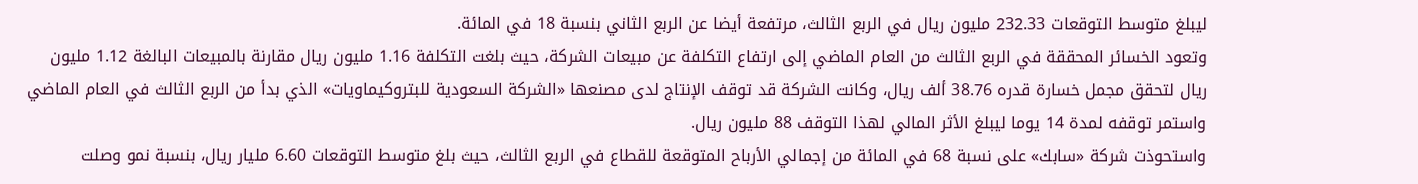ليبلغ متوسط التوقعات 232.33 مليون ريال في الربع الثالث، مرتفعة أيضا عن الربع الثاني بنسبة 18 في المائة.
وتعود الخسائر المحققة في الربع الثالث من العام الماضي إلى ارتفاع التكلفة عن مبيعات الشركة، حيث بلغت التكلفة 1.16 مليون ريال مقارنة بالمبيعات البالغة 1.12 مليون ريال لتحقق مجمل خسارة قدره 38.76 ألف ريال، وكانت الشركة قد توقف الإنتاج لدى مصنعها «الشركة السعودية للبتروكيماويات» الذي بدأ من الربع الثالث في العام الماضي واستمر توقفه لمدة 14 يوما ليبلغ الأثر المالي لهذا التوقف 88 مليون ريال.
واستحوذت شركة «سابك» على نسبة 68 في المائة من إجمالي الأرباح المتوقعة للقطاع في الربع الثالث، حيث بلغ متوسط التوقعات 6.60 مليار ريال، بنسبة نمو وصلت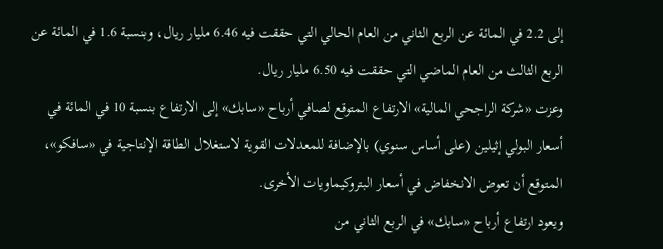إلى 2.2 في المائة عن الربع الثاني من العام الحالي التي حققت فيه 6.46 مليار ريال، وبنسبة 1.6 في المائة عن الربع الثالث من العام الماضي التي حققت فيه 6.50 مليار ريال.
وعزت «شركة الراجحي المالية» الارتفاع المتوقع لصافي أرباح «سابك» إلى الارتفاع بنسبة 10 في المائة في أسعار البولي إثيلين (على أساس سنوي) بالإضافة للمعدلات القوية لاستغلال الطاقة الإنتاجية في «سافكو»، المتوقع أن تعوض الانخفاض في أسعار البتروكيماويات الأخرى.
ويعود ارتفاع أرباح «سابك» في الربع الثاني من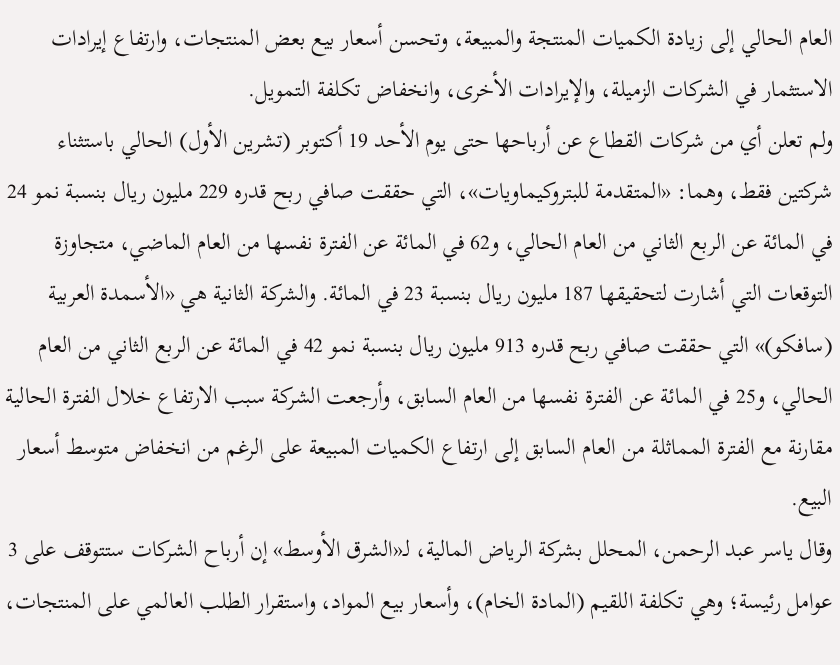العام الحالي إلى زيادة الكميات المنتجة والمبيعة، وتحسن أسعار بيع بعض المنتجات، وارتفاع إيرادات الاستثمار في الشركات الزميلة، والإيرادات الأخرى، وانخفاض تكلفة التمويل.
ولم تعلن أي من شركات القطاع عن أرباحها حتى يوم الأحد 19 أكتوبر (تشرين الأول) الحالي باستثناء شركتين فقط، وهما: «المتقدمة للبتروكيماويات»، التي حققت صافي ربح قدره 229 مليون ريال بنسبة نمو 24 في المائة عن الربع الثاني من العام الحالي، و62 في المائة عن الفترة نفسها من العام الماضي، متجاوزة التوقعات التي أشارت لتحقيقها 187 مليون ريال بنسبة 23 في المائة. والشركة الثانية هي «الأسمدة العربية (سافكو)» التي حققت صافي ربح قدره 913 مليون ريال بنسبة نمو 42 في المائة عن الربع الثاني من العام الحالي، و25 في المائة عن الفترة نفسها من العام السابق، وأرجعت الشركة سبب الارتفاع خلال الفترة الحالية مقارنة مع الفترة المماثلة من العام السابق إلى ارتفاع الكميات المبيعة على الرغم من انخفاض متوسط أسعار البيع.
وقال ياسر عبد الرحمن، المحلل بشركة الرياض المالية، لـ«الشرق الأوسط» إن أرباح الشركات ستتوقف على 3 عوامل رئيسة؛ وهي تكلفة اللقيم (المادة الخام)، وأسعار بيع المواد، واستقرار الطلب العالمي على المنتجات،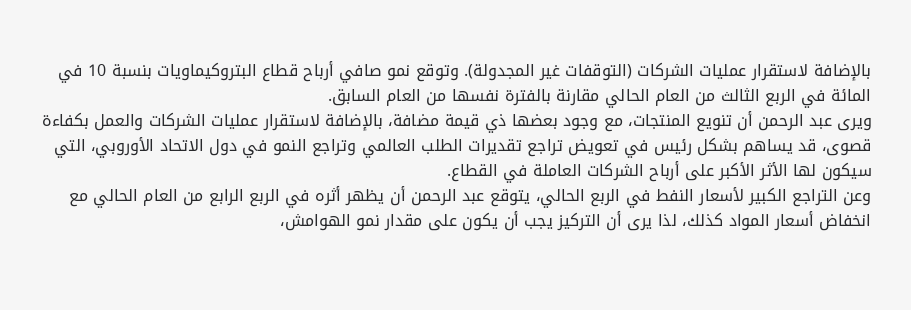بالإضافة لاستقرار عمليات الشركات (التوقفات غير المجدولة). وتوقع نمو صافي أرباح قطاع البتروكيماويات بنسبة 10 في المائة في الربع الثالث من العام الحالي مقارنة بالفترة نفسها من العام السابق.
ويرى عبد الرحمن أن تنويع المنتجات، مع وجود بعضها ذي قيمة مضافة، بالإضافة لاستقرار عمليات الشركات والعمل بكفاءة قصوى، قد يساهم بشكل رئيس في تعويض تراجع تقديرات الطلب العالمي وتراجع النمو في دول الاتحاد الأوروبي، التي سيكون لها الأثر الأكبر على أرباح الشركات العاملة في القطاع.
وعن التراجع الكبير لأسعار النفط في الربع الحالي، يتوقع عبد الرحمن أن يظهر أثره في الربع الرابع من العام الحالي مع انخفاض أسعار المواد كذلك، لذا يرى أن التركيز يجب أن يكون على مقدار نمو الهوامش،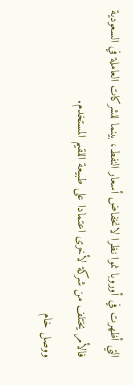التي أظهرت في أوروبا نموا نظرا لانخفاض أسعار النفط، بينما للشركات العاملة في السعودية فالأمر يختلف من شركة لأخرى اعتمادا على طبيعة اللقيم المستخدم.
ووصل خام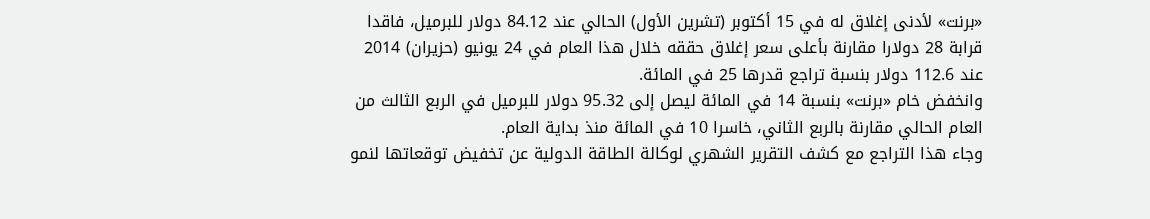«برنت» لأدنى إغلاق له في 15 أكتوبر (تشرين الأول) الحالي عند 84.12 دولار للبرميل، فاقدا قرابة 28 دولارا مقارنة بأعلى سعر إغلاق حققه خلال هذا العام في 24 يونيو (حزيران) 2014 عند 112.6 دولار بنسبة تراجع قدرها 25 في المائة.
وانخفض خام «برنت» بنسبة 14 في المائة ليصل إلى 95.32 دولار للبرميل في الربع الثالث من العام الحالي مقارنة بالربع الثاني، خاسرا 10 في المائة منذ بداية العام.
وجاء هذا التراجع مع كشف التقرير الشهري لوكالة الطاقة الدولية عن تخفيض توقعاتها لنمو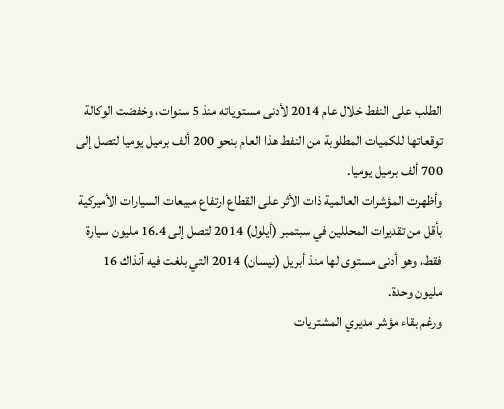الطلب على النفط خلال عام 2014 لأدنى مستوياته منذ 5 سنوات، وخفضت الوكالة توقعاتها للكميات المطلوبة من النفط هذا العام بنحو 200 ألف برميل يوميا لتصل إلى 700 ألف برميل يوميا.
وأظهرت المؤشرات العالمية ذات الأثر على القطاع ارتفاع مبيعات السيارات الأميركية بأقل من تقديرات المحللين في سبتمبر (أيلول) 2014 لتصل إلى 16.4 مليون سيارة فقط، وهو أدنى مستوى لها منذ أبريل (نيسان) 2014 التي بلغت فيه آنذاك 16 مليون وحدة.
ورغم بقاء مؤشر مديري المشتريات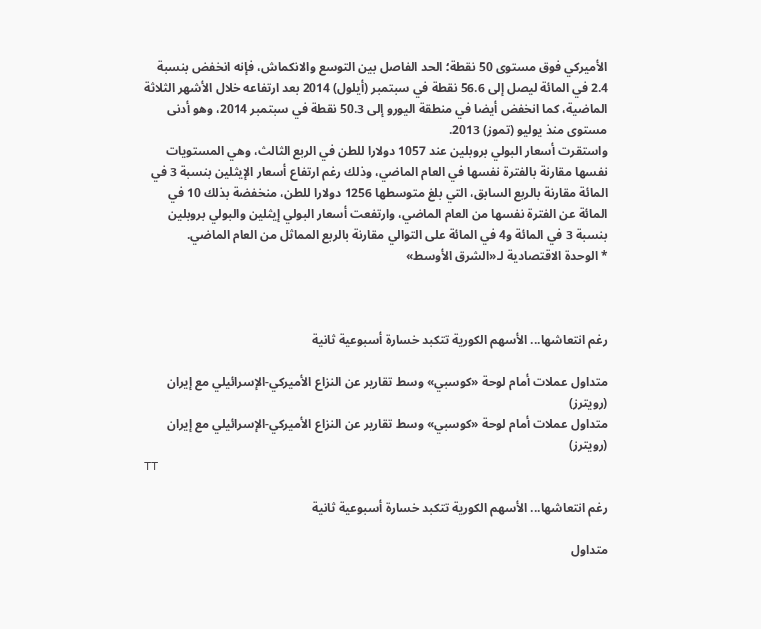الأميركي فوق مستوى 50 نقطة؛ الحد الفاصل بين التوسع والانكماش، فإنه انخفض بنسبة 2.4 في المائة ليصل إلى 56.6 نقطة في سبتمبر (أيلول) 2014 بعد ارتفاعه خلال الأشهر الثلاثة الماضية، كما انخفض أيضا في منطقة اليورو إلى 50.3 نقطة في سبتمبر 2014، وهو أدنى مستوى منذ يوليو (تموز) 2013.
واستقرت أسعار البولي بروبلين عند 1057 دولارا للطن في الربع الثالث، وهي المستويات نفسها مقارنة بالفترة نفسها في العام الماضي، وذلك رغم ارتفاع أسعار الإيثلين بنسبة 3 في المائة مقارنة بالربع السابق، التي بلغ متوسطها 1256 دولارا للطن، منخفضة بذلك 10 في المائة عن الفترة نفسها من العام الماضي، وارتفعت أسعار البولي إيثلين والبولي بروبلين بنسبة 3 في المائة و4 في المائة على التوالي مقارنة بالربع المماثل من العام الماضي.
* الوحدة الاقتصادية لـ«الشرق الأوسط»



رغم انتعاشها... الأسهم الكورية تتكبد خسارة أسبوعية ثانية

متداول عملات أمام لوحة «كوسبي» وسط تقارير عن النزاع الأميركي-الإسرائيلي مع إيران (رويترز)
متداول عملات أمام لوحة «كوسبي» وسط تقارير عن النزاع الأميركي-الإسرائيلي مع إيران (رويترز)
TT

رغم انتعاشها... الأسهم الكورية تتكبد خسارة أسبوعية ثانية

متداول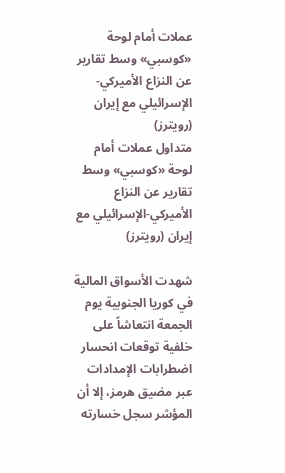عملات أمام لوحة «كوسبي» وسط تقارير عن النزاع الأميركي-الإسرائيلي مع إيران (رويترز)
متداول عملات أمام لوحة «كوسبي» وسط تقارير عن النزاع الأميركي-الإسرائيلي مع إيران (رويترز)

شهدت الأسواق المالية في كوريا الجنوبية يوم الجمعة انتعاشاً على خلفية توقعات انحسار اضطرابات الإمدادات عبر مضيق هرمز، إلا أن المؤشر سجل خسارته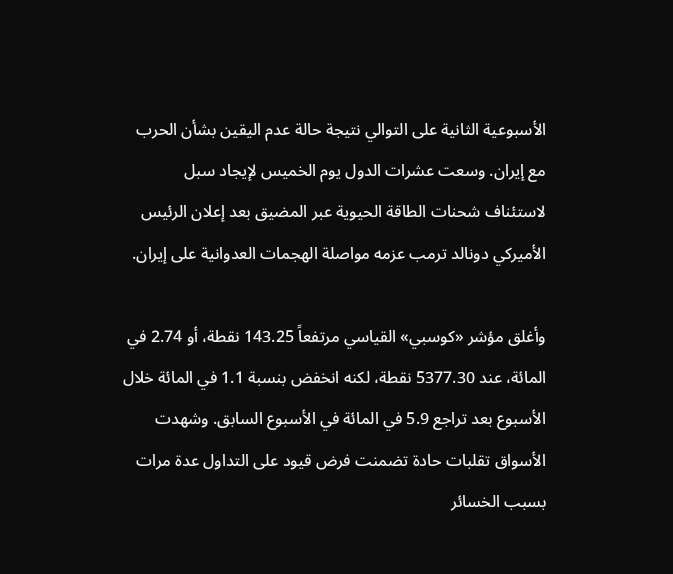الأسبوعية الثانية على التوالي نتيجة حالة عدم اليقين بشأن الحرب مع إيران. وسعت عشرات الدول يوم الخميس لإيجاد سبل لاستئناف شحنات الطاقة الحيوية عبر المضيق بعد إعلان الرئيس الأميركي دونالد ترمب عزمه مواصلة الهجمات العدوانية على إيران.

وأغلق مؤشر «كوسبي» القياسي مرتفعاً 143.25 نقطة، أو 2.74 في المائة، عند 5377.30 نقطة، لكنه انخفض بنسبة 1.1 في المائة خلال الأسبوع بعد تراجع 5.9 في المائة في الأسبوع السابق. وشهدت الأسواق تقلبات حادة تضمنت فرض قيود على التداول عدة مرات بسبب الخسائر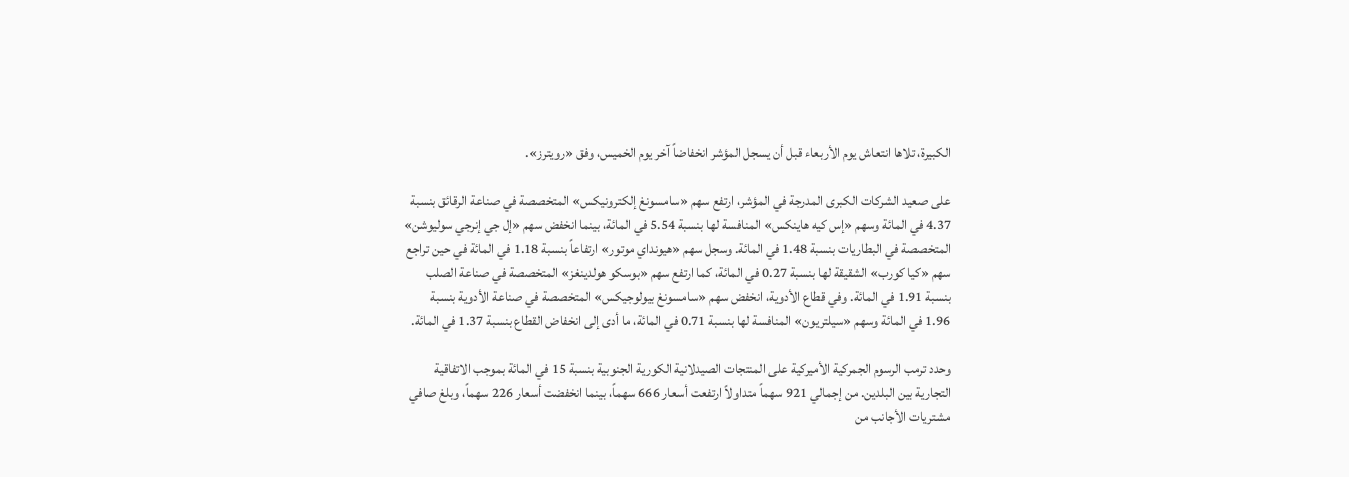الكبيرة، تلاها انتعاش يوم الأربعاء قبل أن يسجل المؤشر انخفاضاً آخر يوم الخميس، وفق «رويترز».

على صعيد الشركات الكبرى المدرجة في المؤشر، ارتفع سهم «سامسونغ إلكترونيكس» المتخصصة في صناعة الرقائق بنسبة 4.37 في المائة وسهم «إس كيه هاينكس» المنافسة لها بنسبة 5.54 في المائة، بينما انخفض سهم «إل جي إنرجي سوليوشن» المتخصصة في البطاريات بنسبة 1.48 في المائة. وسجل سهم «هيونداي موتور» ارتفاعاً بنسبة 1.18 في المائة في حين تراجع سهم «كيا كورب» الشقيقة لها بنسبة 0.27 في المائة، كما ارتفع سهم «بوسكو هولدينغز» المتخصصة في صناعة الصلب بنسبة 1.91 في المائة. وفي قطاع الأدوية، انخفض سهم «سامسونغ بيولوجيكس» المتخصصة في صناعة الأدوية بنسبة 1.96 في المائة وسهم «سيلتريون» المنافسة لها بنسبة 0.71 في المائة، ما أدى إلى انخفاض القطاع بنسبة 1.37 في المائة.

وحدد ترمب الرسوم الجمركية الأميركية على المنتجات الصيدلانية الكورية الجنوبية بنسبة 15 في المائة بموجب الاتفاقية التجارية بين البلدين. من إجمالي 921 سهماً متداولاً ارتفعت أسعار 666 سهماً، بينما انخفضت أسعار 226 سهماً، وبلغ صافي مشتريات الأجانب من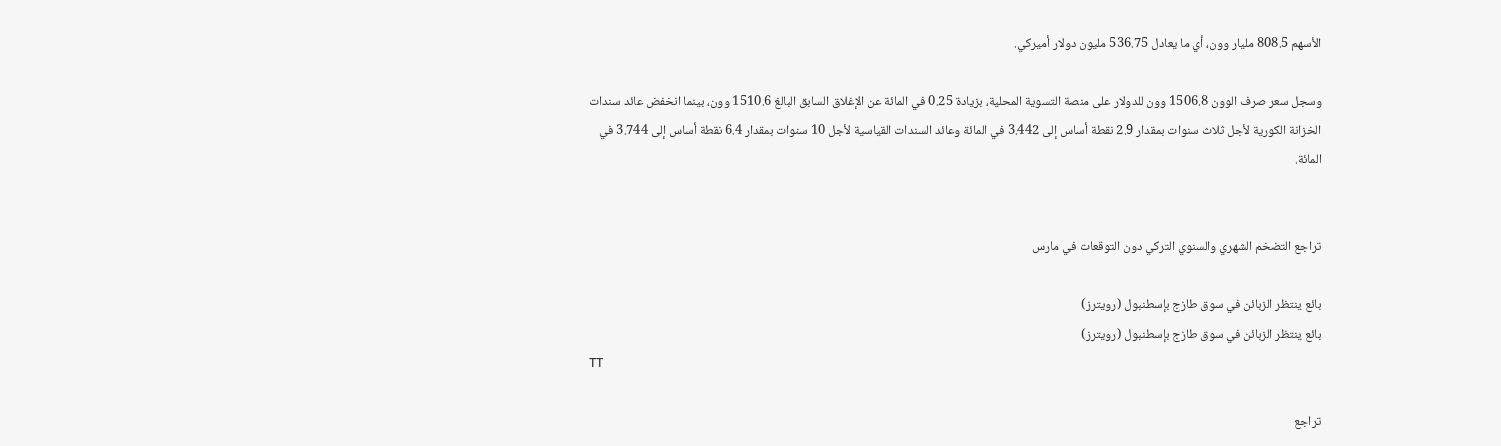الأسهم 808.5 مليار وون، أي ما يعادل 536.75 مليون دولار أميركي.

وسجل سعر صرف الوون 1506.8 وون للدولار على منصة التسوية المحلية، بزيادة 0.25 في المائة عن الإغلاق السابق البالغ 1510.6 وون، بينما انخفض عائد سندات الخزانة الكورية لأجل ثلاث سنوات بمقدار 2.9 نقطة أساس إلى 3.442 في المائة وعائد السندات القياسية لأجل 10 سنوات بمقدار 6.4 نقطة أساس إلى 3.744 في المائة.


تراجع التضخم الشهري والسنوي التركي دون التوقعات في مارس

بائع ينتظر الزبائن في سوق طازج بإسطنبول (رويترز)
بائع ينتظر الزبائن في سوق طازج بإسطنبول (رويترز)
TT

تراجع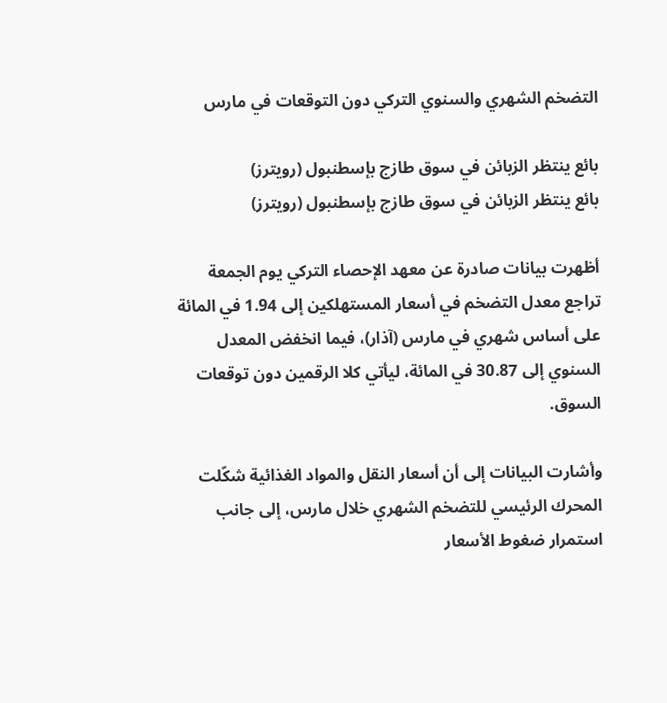التضخم الشهري والسنوي التركي دون التوقعات في مارس

بائع ينتظر الزبائن في سوق طازج بإسطنبول (رويترز)
بائع ينتظر الزبائن في سوق طازج بإسطنبول (رويترز)

أظهرت بيانات صادرة عن معهد الإحصاء التركي يوم الجمعة تراجع معدل التضخم في أسعار المستهلكين إلى 1.94 في المائة على أساس شهري في مارس (آذار)، فيما انخفض المعدل السنوي إلى 30.87 في المائة، ليأتي كلا الرقمين دون توقعات السوق.

وأشارت البيانات إلى أن أسعار النقل والمواد الغذائية شكّلت المحرك الرئيسي للتضخم الشهري خلال مارس، إلى جانب استمرار ضغوط الأسعار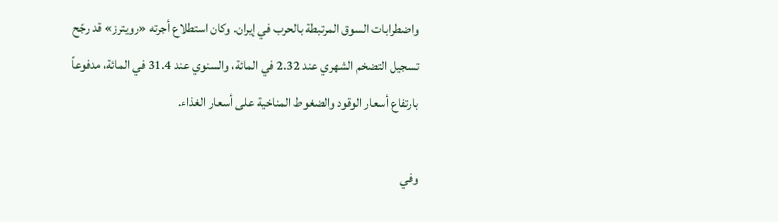واضطرابات السوق المرتبطة بالحرب في إيران. وكان استطلاع أجرته «رويترز» قد رجّح تسجيل التضخم الشهري عند 2.32 في المائة، والسنوي عند 31.4 في المائة، مدفوعاً بارتفاع أسعار الوقود والضغوط المناخية على أسعار الغذاء.

وفي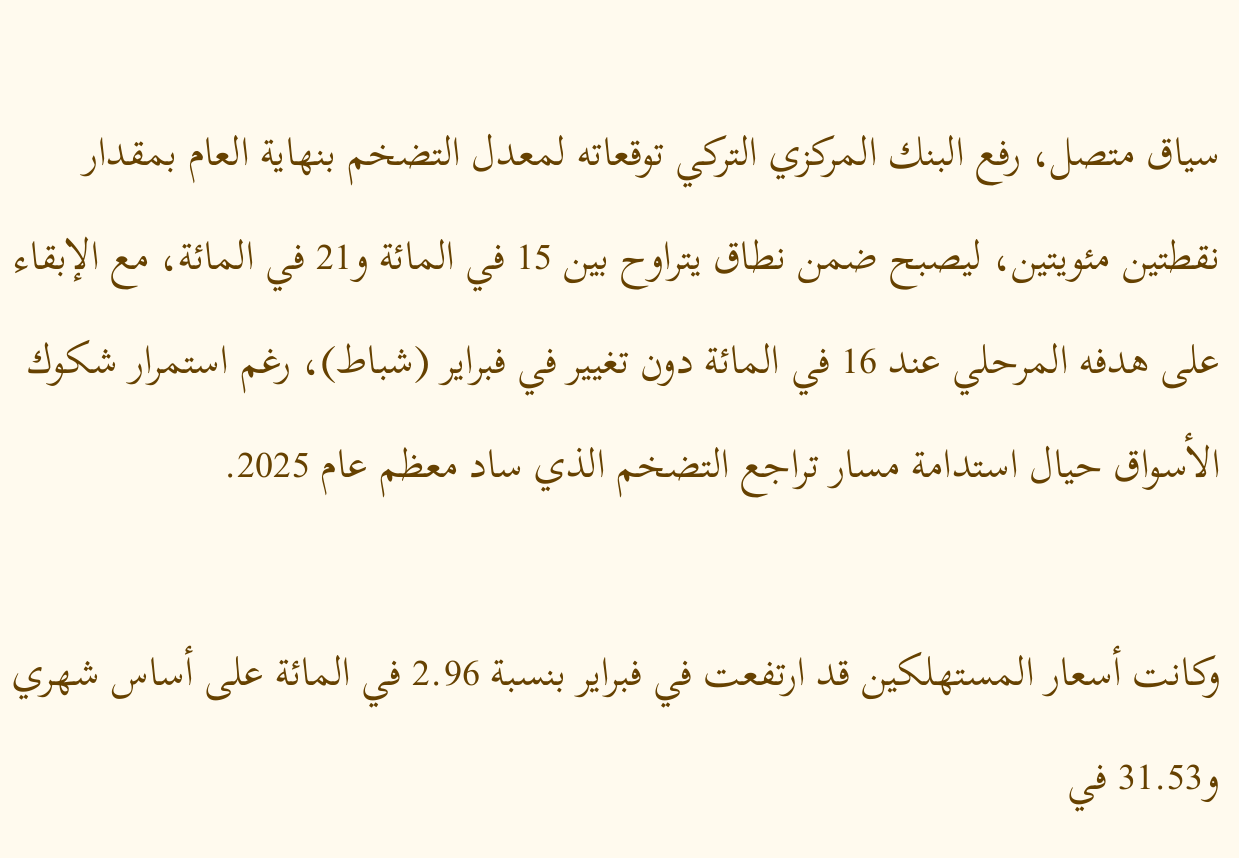سياق متصل، رفع البنك المركزي التركي توقعاته لمعدل التضخم بنهاية العام بمقدار نقطتين مئويتين، ليصبح ضمن نطاق يتراوح بين 15 في المائة و21 في المائة، مع الإبقاء على هدفه المرحلي عند 16 في المائة دون تغيير في فبراير (شباط)، رغم استمرار شكوك الأسواق حيال استدامة مسار تراجع التضخم الذي ساد معظم عام 2025.

وكانت أسعار المستهلكين قد ارتفعت في فبراير بنسبة 2.96 في المائة على أساس شهري و31.53 في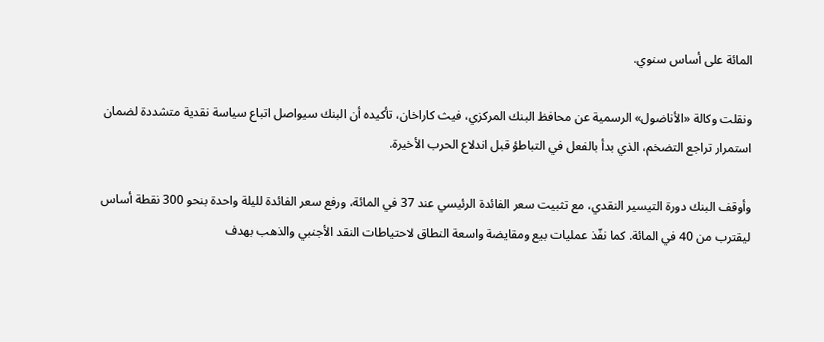المائة على أساس سنوي.

ونقلت وكالة «الأناضول» الرسمية عن محافظ البنك المركزي، فيث كاراخان، تأكيده أن البنك سيواصل اتباع سياسة نقدية متشددة لضمان استمرار تراجع التضخم، الذي بدأ بالفعل في التباطؤ قبل اندلاع الحرب الأخيرة.

وأوقف البنك دورة التيسير النقدي، مع تثبيت سعر الفائدة الرئيسي عند 37 في المائة، ورفع سعر الفائدة لليلة واحدة بنحو 300 نقطة أساس ليقترب من 40 في المائة. كما نفّذ عمليات بيع ومقايضة واسعة النطاق لاحتياطات النقد الأجنبي والذهب بهدف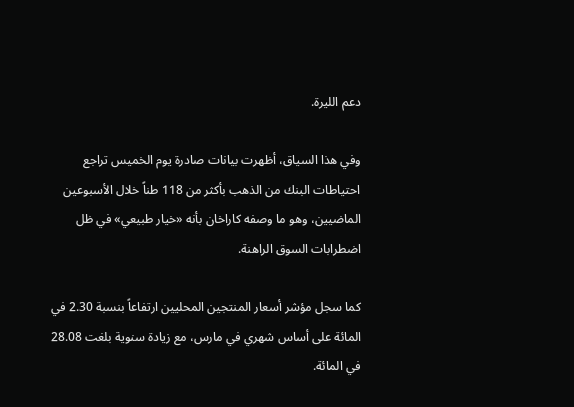دعم الليرة.

وفي هذا السياق، أظهرت بيانات صادرة يوم الخميس تراجع احتياطات البنك من الذهب بأكثر من 118 طناً خلال الأسبوعين الماضيين، وهو ما وصفه كاراخان بأنه «خيار طبيعي» في ظل اضطرابات السوق الراهنة.

كما سجل مؤشر أسعار المنتجين المحليين ارتفاعاً بنسبة 2.30 في المائة على أساس شهري في مارس، مع زيادة سنوية بلغت 28.08 في المائة.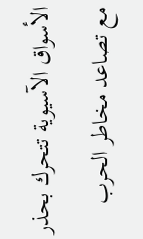الأسواق الآسيوية تتحرك بحذر مع تصاعد مخاطر الحرب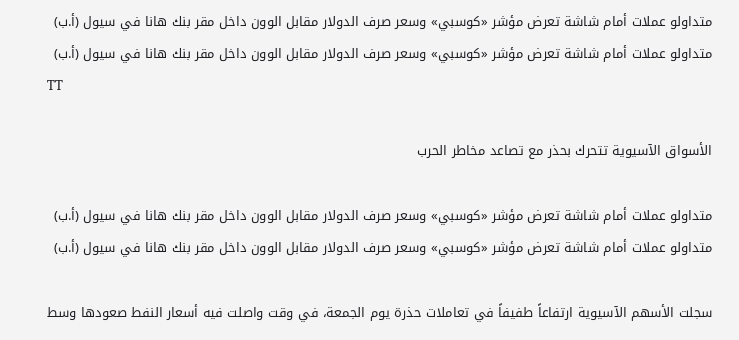متداولو عملات أمام شاشة تعرض مؤشر «كوسبي» وسعر صرف الدولار مقابل الوون داخل مقر بنك هانا في سيول (أ.ب)
متداولو عملات أمام شاشة تعرض مؤشر «كوسبي» وسعر صرف الدولار مقابل الوون داخل مقر بنك هانا في سيول (أ.ب)
TT

الأسواق الآسيوية تتحرك بحذر مع تصاعد مخاطر الحرب

متداولو عملات أمام شاشة تعرض مؤشر «كوسبي» وسعر صرف الدولار مقابل الوون داخل مقر بنك هانا في سيول (أ.ب)
متداولو عملات أمام شاشة تعرض مؤشر «كوسبي» وسعر صرف الدولار مقابل الوون داخل مقر بنك هانا في سيول (أ.ب)

سجلت الأسهم الآسيوية ارتفاعاً طفيفاً في تعاملات حذرة يوم الجمعة، في وقت واصلت فيه أسعار النفط صعودها وسط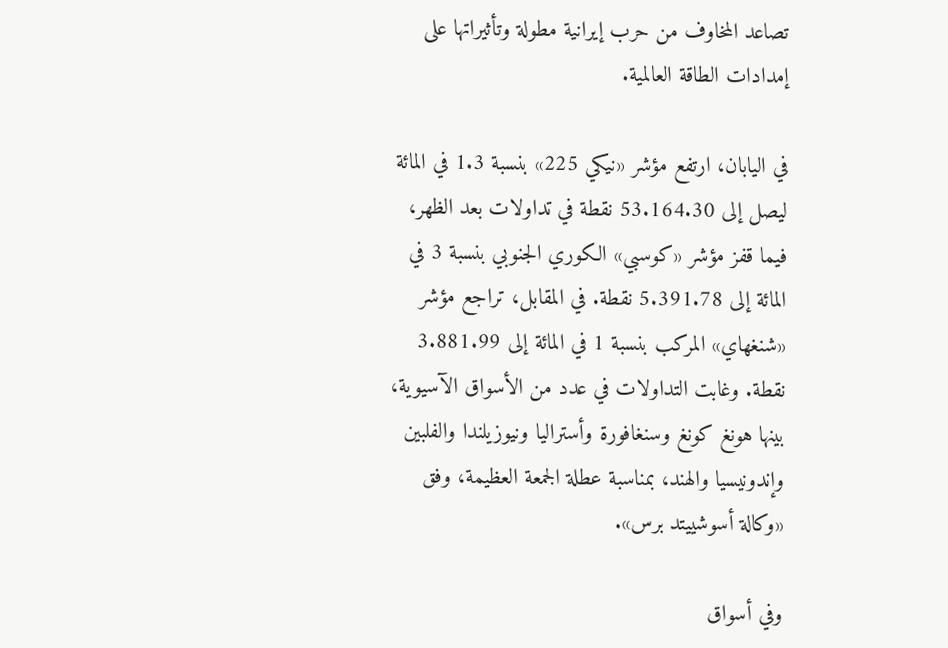تصاعد المخاوف من حرب إيرانية مطولة وتأثيراتها على إمدادات الطاقة العالمية.

في اليابان، ارتفع مؤشر «نيكي 225» بنسبة 1.3 في المائة ليصل إلى 53.164.30 نقطة في تداولات بعد الظهر، فيما قفز مؤشر «كوسبي» الكوري الجنوبي بنسبة 3 في المائة إلى 5.391.78 نقطة. في المقابل، تراجع مؤشر «شنغهاي» المركب بنسبة 1 في المائة إلى 3.881.99 نقطة. وغابت التداولات في عدد من الأسواق الآسيوية، بينها هونغ كونغ وسنغافورة وأستراليا ونيوزيلندا والفلبين وإندونيسيا والهند، بمناسبة عطلة الجمعة العظيمة، وفق «وكالة أسوشييتد برس».

وفي أسواق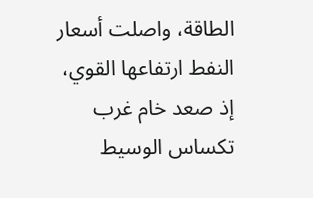الطاقة، واصلت أسعار النفط ارتفاعها القوي، إذ صعد خام غرب تكساس الوسيط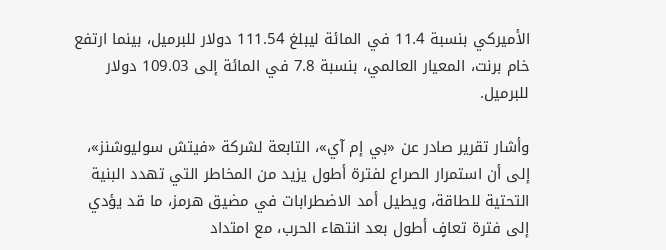الأميركي بنسبة 11.4 في المائة ليبلغ 111.54 دولار للبرميل، بينما ارتفع خام برنت، المعيار العالمي، بنسبة 7.8 في المائة إلى 109.03 دولار للبرميل.

وأشار تقرير صادر عن «بي إم آي»، التابعة لشركة «فيتش سوليوشنز»، إلى أن استمرار الصراع لفترة أطول يزيد من المخاطر التي تهدد البنية التحتية للطاقة، ويطيل أمد الاضطرابات في مضيق هرمز، ما قد يؤدي إلى فترة تعافٍ أطول بعد انتهاء الحرب، مع امتداد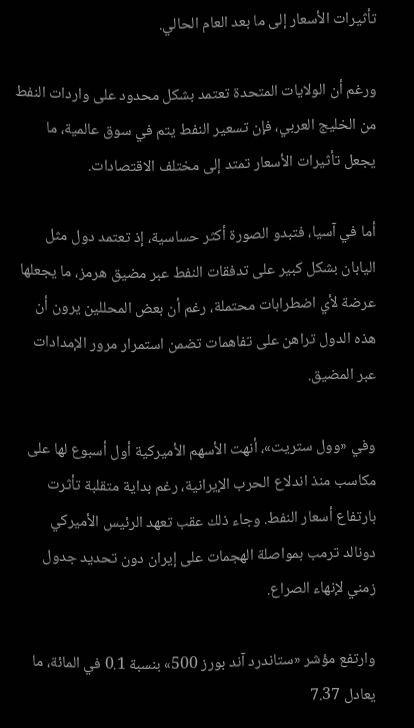تأثيرات الأسعار إلى ما بعد العام الحالي.

ورغم أن الولايات المتحدة تعتمد بشكل محدود على واردات النفط من الخليج العربي، فإن تسعير النفط يتم في سوق عالمية، ما يجعل تأثيرات الأسعار تمتد إلى مختلف الاقتصادات.

أما في آسيا، فتبدو الصورة أكثر حساسية، إذ تعتمد دول مثل اليابان بشكل كبير على تدفقات النفط عبر مضيق هرمز، ما يجعلها عرضة لأي اضطرابات محتملة، رغم أن بعض المحللين يرون أن هذه الدول تراهن على تفاهمات تضمن استمرار مرور الإمدادات عبر المضيق.

وفي «وول ستريت»، أنهت الأسهم الأميركية أول أسبوع لها على مكاسب منذ اندلاع الحرب الإيرانية، رغم بداية متقلبة تأثرت بارتفاع أسعار النفط. وجاء ذلك عقب تعهد الرئيس الأميركي دونالد ترمب بمواصلة الهجمات على إيران دون تحديد جدول زمني لإنهاء الصراع.

وارتفع مؤشر «ستاندرد آند بورز 500» بنسبة 0.1 في المائة، ما يعادل 7.37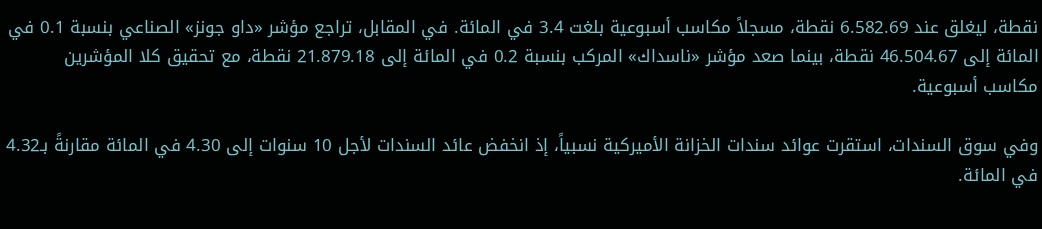نقطة، ليغلق عند 6.582.69 نقطة، مسجلاً مكاسب أسبوعية بلغت 3.4 في المائة. في المقابل، تراجع مؤشر «داو جونز» الصناعي بنسبة 0.1 في المائة إلى 46.504.67 نقطة، بينما صعد مؤشر «ناسداك» المركب بنسبة 0.2 في المائة إلى 21.879.18 نقطة، مع تحقيق كلا المؤشرين مكاسب أسبوعية.

وفي سوق السندات، استقرت عوائد سندات الخزانة الأميركية نسبياً، إذ انخفض عائد السندات لأجل 10 سنوات إلى 4.30 في المائة مقارنةً بـ4.32 في المائة.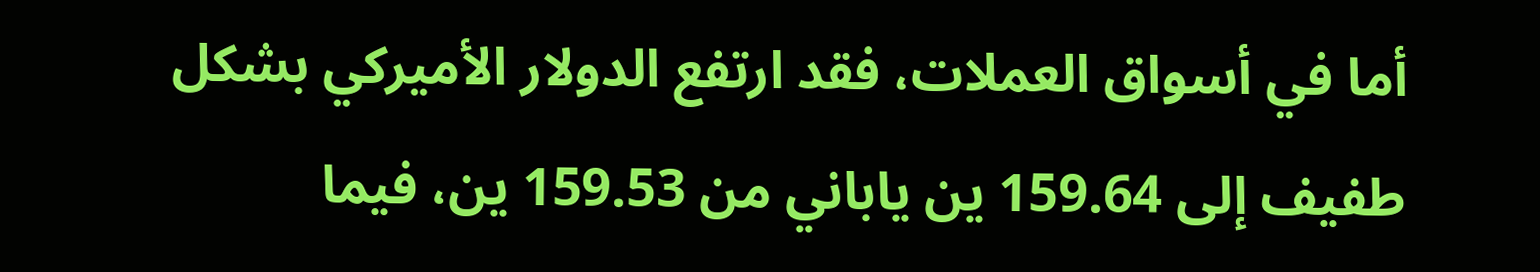أما في أسواق العملات، فقد ارتفع الدولار الأميركي بشكل طفيف إلى 159.64 ين ياباني من 159.53 ين، فيما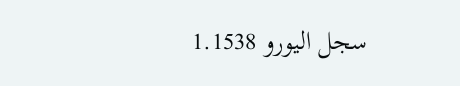سجل اليورو 1.1538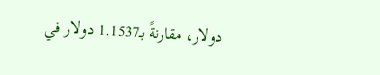دولار، مقارنةً بـ1.1537 دولار في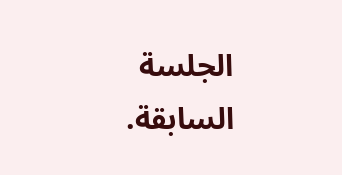الجلسة السابقة.